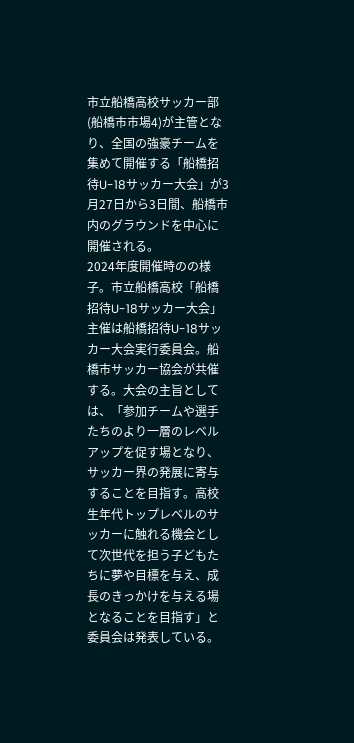市立船橋高校サッカー部(船橋市市場4)が主管となり、全国の強豪チームを集めて開催する「船橋招待U-18サッカー大会」が3月27日から3日間、船橋市内のグラウンドを中心に開催される。
2024年度開催時のの様子。市立船橋高校「船橋招待U-18サッカー大会」
主催は船橋招待U-18サッカー大会実行委員会。船橋市サッカー協会が共催する。大会の主旨としては、「参加チームや選手たちのより一層のレベルアップを促す場となり、サッカー界の発展に寄与することを目指す。高校生年代トップレベルのサッカーに触れる機会として次世代を担う子どもたちに夢や目標を与え、成長のきっかけを与える場となることを目指す」と委員会は発表している。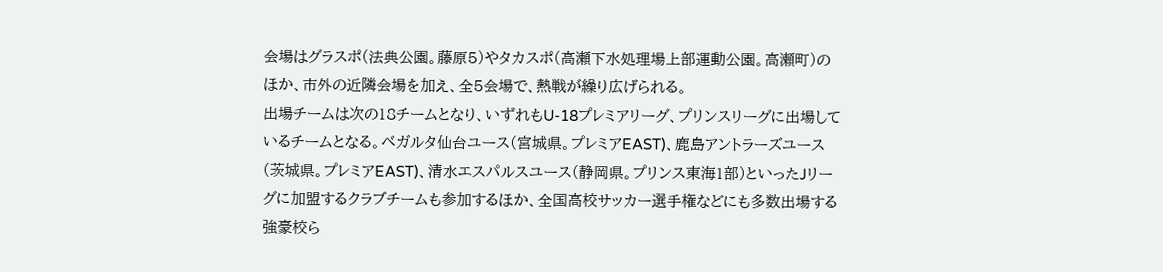会場はグラスポ(法典公園。藤原5)やタカスポ(高瀬下水処理場上部運動公園。高瀬町)のほか、市外の近隣会場を加え、全5会場で、熱戦が繰り広げられる。
出場チームは次の18チームとなり、いずれもU-18プレミアリーグ、プリンスリーグに出場しているチームとなる。ベガルタ仙台ユース(宮城県。プレミアEAST)、鹿島アントラーズユース(茨城県。プレミアEAST)、清水エスパルスユース(静岡県。プリンス東海1部)といったJリーグに加盟するクラブチームも参加するほか、全国高校サッカー選手権などにも多数出場する強豪校ら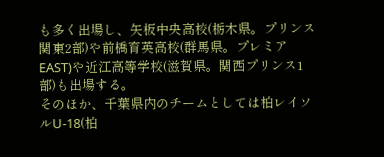も多く出場し、矢板中央高校(栃木県。プリンス関東2部)や前橋育英高校(群馬県。プレミアEAST)や近江高等学校(滋賀県。関西プリンス1部)も出場する。
そのほか、千葉県内のチームとしては柏レイソルU-18(柏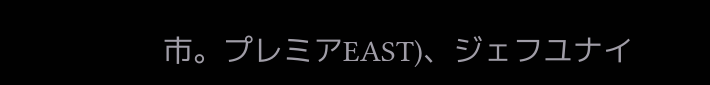市。プレミアEAST)、ジェフユナイ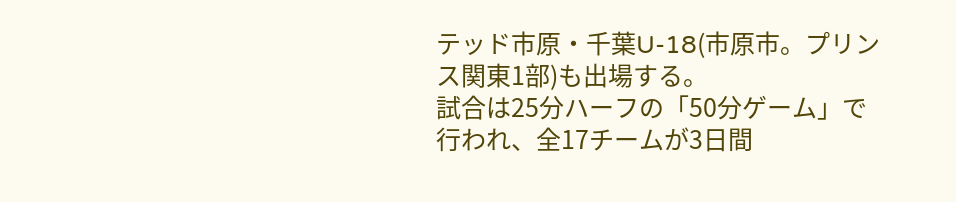テッド市原・千葉U-18(市原市。プリンス関東1部)も出場する。
試合は25分ハーフの「50分ゲーム」で行われ、全17チームが3日間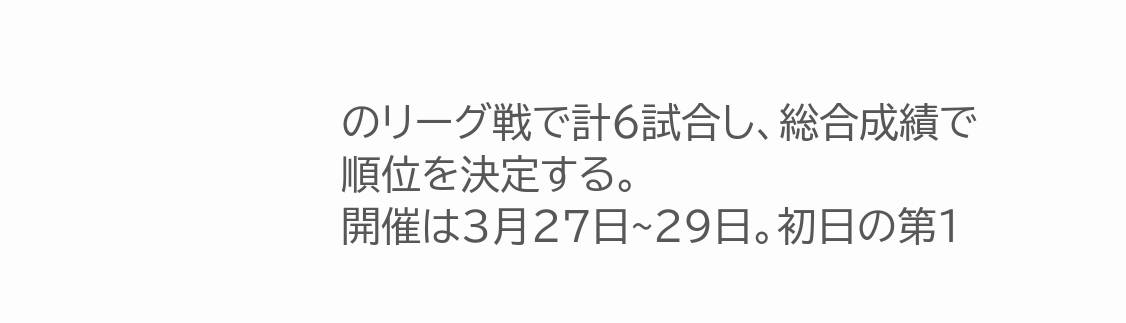のリーグ戦で計6試合し、総合成績で順位を決定する。
開催は3月27日~29日。初日の第1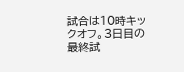試合は10時キックオフ。3日目の最終試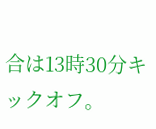合は13時30分キックオフ。